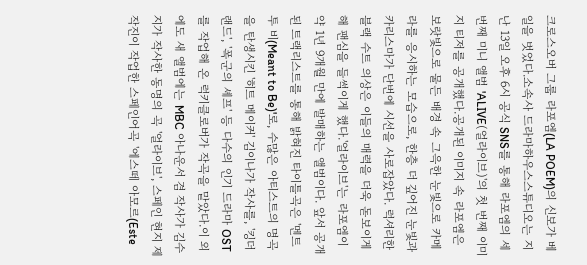크로스오버 그룹 라포엠(LA POEM)의 신보가 베일을 벗었다.소속사 드라마하우스스튜디오는 지난 13일 오후 6시 공식 SNS를 통해 라포엠의 세 번째 미니 앨범 'ALIVE(얼라이브)'의 첫 번째 이미지 티저를 공개했다.공개된 이미지 속 라포엠은 보랏빛으로 물든 배경 속 그윽한 눈빛으로 카메라를 응시하는 모습으로, 한층 더 깊어진 눈빛과 카리스마가 단번에 시선을 사로잡았다. 럭셔리한 블랙 수트 의상은 이들의 매력을 더욱 돋보이게 해 팬심을 들썩이게 했다.'얼라이브'는 라포엠이 약 1년 9개월 만에 발매하는 앨범이다. 앞서 공개된 트랙리스트를 통해 밝혀진 타이틀곡은 '멘트 투 비(Meant to Be)'로, 수많은 아티스트의 명곡을 탄생시킨 '히트 메이커' 김이나가 작사를, '킹더랜드', '폭군의 셰프' 등 다수의 인기 드라마 OST를 작업해 온 럭키클로버가 작곡을 맡았다.이 외에도 새 앨범에는 MBC 아나운서 겸 작사가 김수지가 작사한 동명의 곡 '얼라이브', 스페인 현지 제작진이 작업한 스페인어곡 '에스떼 아모르(Este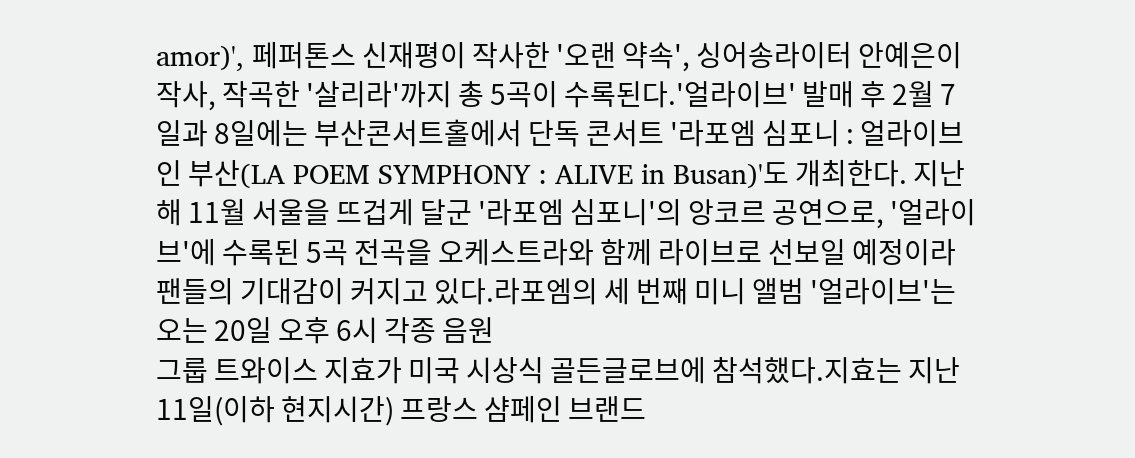amor)', 페퍼톤스 신재평이 작사한 '오랜 약속', 싱어송라이터 안예은이 작사, 작곡한 '살리라'까지 총 5곡이 수록된다.'얼라이브' 발매 후 2월 7일과 8일에는 부산콘서트홀에서 단독 콘서트 '라포엠 심포니 : 얼라이브 인 부산(LA POEM SYMPHONY : ALIVE in Busan)'도 개최한다. 지난해 11월 서울을 뜨겁게 달군 '라포엠 심포니'의 앙코르 공연으로, '얼라이브'에 수록된 5곡 전곡을 오케스트라와 함께 라이브로 선보일 예정이라 팬들의 기대감이 커지고 있다.라포엠의 세 번째 미니 앨범 '얼라이브'는 오는 20일 오후 6시 각종 음원
그룹 트와이스 지효가 미국 시상식 골든글로브에 참석했다.지효는 지난 11일(이하 현지시간) 프랑스 샴페인 브랜드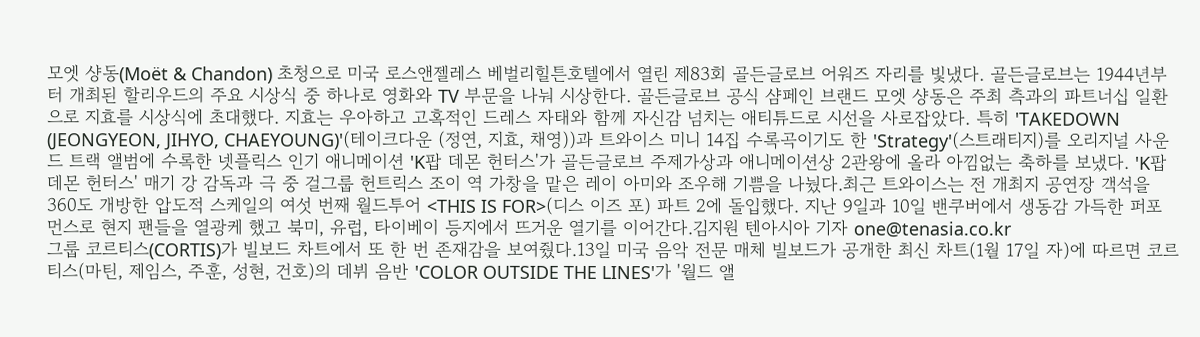모엣 샹동(Moët & Chandon) 초청으로 미국 로스앤젤레스 베벌리힐튼호텔에서 열린 제83회 골든글로브 어워즈 자리를 빛냈다. 골든글로브는 1944년부터 개최된 할리우드의 주요 시상식 중 하나로 영화와 TV 부문을 나눠 시상한다. 골든글로브 공식 샴페인 브랜드 모엣 샹동은 주최 측과의 파트너십 일환으로 지효를 시상식에 초대했다. 지효는 우아하고 고혹적인 드레스 자태와 함께 자신감 넘치는 애티튜드로 시선을 사로잡았다. 특히 'TAKEDOWN (JEONGYEON, JIHYO, CHAEYOUNG)'(테이크다운 (정연, 지효, 채영))과 트와이스 미니 14집 수록곡이기도 한 'Strategy'(스트래티지)를 오리지널 사운드 트랙 앨범에 수록한 넷플릭스 인기 애니메이션 'K팝 데몬 헌터스'가 골든글로브 주제가상과 애니메이션상 2관왕에 올라 아낌없는 축하를 보냈다. 'K팝 데몬 헌터스' 매기 강 감독과 극 중 걸그룹 헌트릭스 조이 역 가창을 맡은 레이 아미와 조우해 기쁨을 나눴다.최근 트와이스는 전 개최지 공연장 객석을 360도 개방한 압도적 스케일의 여섯 번째 월드투어 <THIS IS FOR>(디스 이즈 포) 파트 2에 돌입했다. 지난 9일과 10일 밴쿠버에서 생동감 가득한 퍼포먼스로 현지 팬들을 열광케 했고 북미, 유럽, 타이베이 등지에서 뜨거운 열기를 이어간다.김지원 텐아시아 기자 one@tenasia.co.kr
그룹 코르티스(CORTIS)가 빌보드 차트에서 또 한 번 존재감을 보여줬다.13일 미국 음악 전문 매체 빌보드가 공개한 최신 차트(1월 17일 자)에 따르면 코르티스(마틴, 제임스, 주훈, 성현, 건호)의 데뷔 음반 'COLOR OUTSIDE THE LINES'가 '월드 앨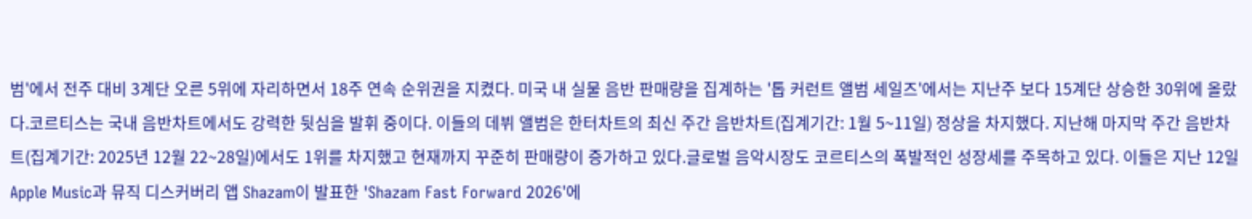범'에서 전주 대비 3계단 오른 5위에 자리하면서 18주 연속 순위권을 지켰다. 미국 내 실물 음반 판매량을 집계하는 '톱 커런트 앨범 세일즈'에서는 지난주 보다 15계단 상승한 30위에 올랐다.코르티스는 국내 음반차트에서도 강력한 뒷심을 발휘 중이다. 이들의 데뷔 앨범은 한터차트의 최신 주간 음반차트(집계기간: 1월 5~11일) 정상을 차지했다. 지난해 마지막 주간 음반차트(집계기간: 2025년 12월 22~28일)에서도 1위를 차지했고 현재까지 꾸준히 판매량이 증가하고 있다.글로벌 음악시장도 코르티스의 폭발적인 성장세를 주목하고 있다. 이들은 지난 12일 Apple Music과 뮤직 디스커버리 앱 Shazam이 발표한 'Shazam Fast Forward 2026'에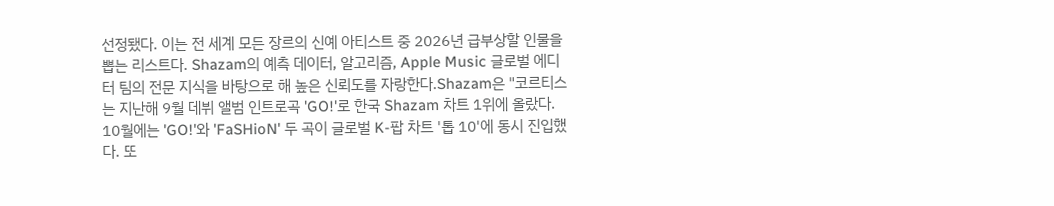선정됐다. 이는 전 세계 모든 장르의 신예 아티스트 중 2026년 급부상할 인물을 뽑는 리스트다. Shazam의 예측 데이터, 알고리즘, Apple Music 글로벌 에디터 팀의 전문 지식을 바탕으로 해 높은 신뢰도를 자랑한다.Shazam은 "코르티스는 지난해 9월 데뷔 앨범 인트로곡 'GO!'로 한국 Shazam 차트 1위에 올랐다. 10월에는 'GO!'와 'FaSHioN' 두 곡이 글로벌 K-팝 차트 '톱 10'에 동시 진입했다. 또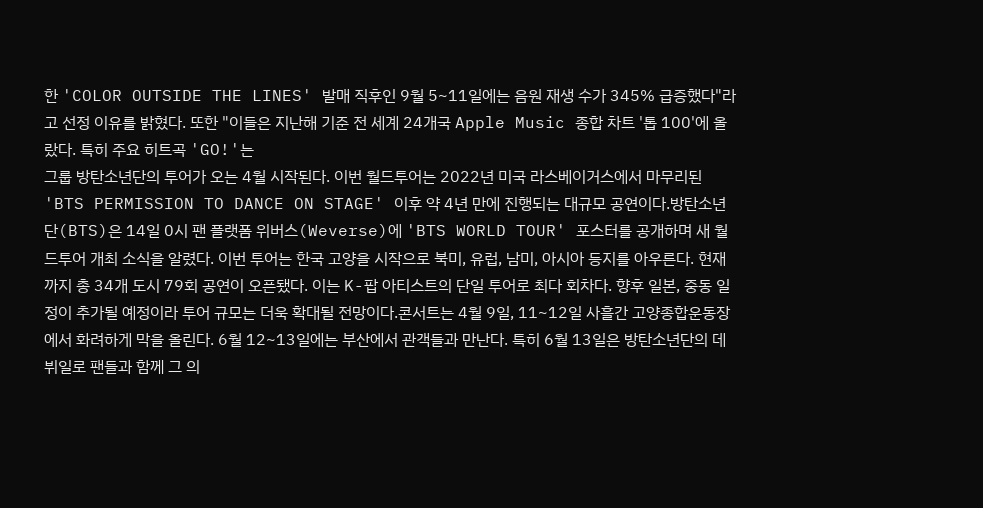한 'COLOR OUTSIDE THE LINES' 발매 직후인 9월 5~11일에는 음원 재생 수가 345% 급증했다"라고 선정 이유를 밝혔다. 또한 "이들은 지난해 기준 전 세계 24개국 Apple Music 종합 차트 '톱 100'에 올랐다. 특히 주요 히트곡 'GO!'는
그룹 방탄소년단의 투어가 오는 4월 시작된다. 이번 월드투어는 2022년 미국 라스베이거스에서 마무리된 'BTS PERMISSION TO DANCE ON STAGE' 이후 약 4년 만에 진행되는 대규모 공연이다.방탄소년단(BTS)은 14일 0시 팬 플랫폼 위버스(Weverse)에 'BTS WORLD TOUR' 포스터를 공개하며 새 월드투어 개최 소식을 알렸다. 이번 투어는 한국 고양을 시작으로 북미, 유럽, 남미, 아시아 등지를 아우른다. 현재까지 총 34개 도시 79회 공연이 오픈됐다. 이는 K-팝 아티스트의 단일 투어로 최다 회차다. 향후 일본, 중동 일정이 추가될 예정이라 투어 규모는 더욱 확대될 전망이다.콘서트는 4월 9일, 11~12일 사흘간 고양종합운동장에서 화려하게 막을 올린다. 6월 12~13일에는 부산에서 관객들과 만난다. 특히 6월 13일은 방탄소년단의 데뷔일로 팬들과 함께 그 의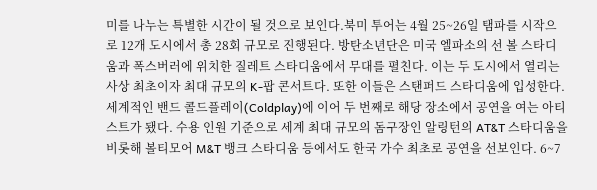미를 나누는 특별한 시간이 될 것으로 보인다.북미 투어는 4월 25~26일 탬파를 시작으로 12개 도시에서 총 28회 규모로 진행된다. 방탄소년단은 미국 엘파소의 선 볼 스타디움과 폭스버러에 위치한 질레트 스타디움에서 무대를 펼친다. 이는 두 도시에서 열리는 사상 최초이자 최대 규모의 K-팝 콘서트다. 또한 이들은 스탠퍼드 스타디움에 입성한다. 세계적인 밴드 콜드플레이(Coldplay)에 이어 두 번째로 해당 장소에서 공연을 여는 아티스트가 됐다. 수용 인원 기준으로 세계 최대 규모의 돔구장인 알링턴의 AT&T 스타디움을 비롯해 볼티모어 M&T 뱅크 스타디움 등에서도 한국 가수 최초로 공연을 선보인다. 6~7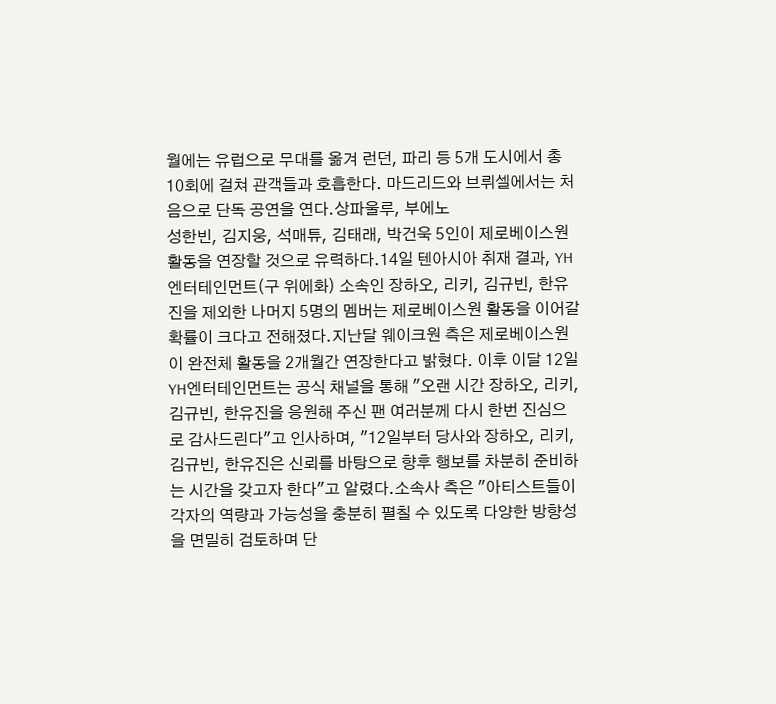월에는 유럽으로 무대를 옮겨 런던, 파리 등 5개 도시에서 총 10회에 걸쳐 관객들과 호흡한다. 마드리드와 브뤼셀에서는 처음으로 단독 공연을 연다.상파울루, 부에노
성한빈, 김지웅, 석매튜, 김태래, 박건욱 5인이 제로베이스원 활동을 연장할 것으로 유력하다.14일 텐아시아 취재 결과, YH엔터테인먼트(구 위에화) 소속인 장하오, 리키, 김규빈, 한유진을 제외한 나머지 5명의 멤버는 제로베이스원 활동을 이어갈 확률이 크다고 전해졌다.지난달 웨이크원 측은 제로베이스원이 완전체 활동을 2개월간 연장한다고 밝혔다. 이후 이달 12일 YH엔터테인먼트는 공식 채널을 통해 "오랜 시간 장하오, 리키, 김규빈, 한유진을 응원해 주신 팬 여러분께 다시 한번 진심으로 감사드린다"고 인사하며, "12일부터 당사와 장하오, 리키, 김규빈, 한유진은 신뢰를 바탕으로 향후 행보를 차분히 준비하는 시간을 갖고자 한다"고 알렸다.소속사 측은 "아티스트들이 각자의 역량과 가능성을 충분히 펼칠 수 있도록 다양한 방향성을 면밀히 검토하며 단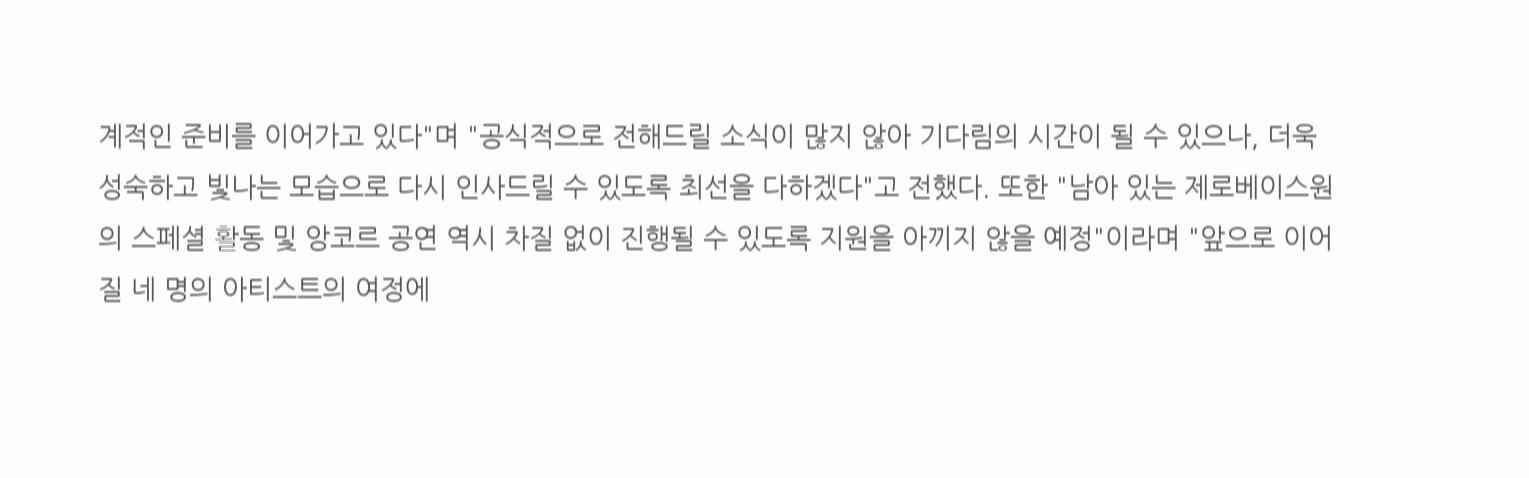계적인 준비를 이어가고 있다"며 "공식적으로 전해드릴 소식이 많지 않아 기다림의 시간이 될 수 있으나, 더욱 성숙하고 빛나는 모습으로 다시 인사드릴 수 있도록 최선을 다하겠다"고 전했다. 또한 "남아 있는 제로베이스원의 스페셜 활동 및 앙코르 공연 역시 차질 없이 진행될 수 있도록 지원을 아끼지 않을 예정"이라며 "앞으로 이어질 네 명의 아티스트의 여정에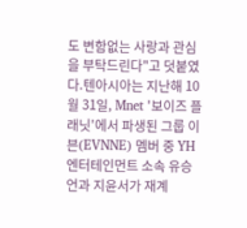도 변함없는 사랑과 관심을 부탁드린다"고 덧붙였다.텐아시아는 지난해 10월 31일, Mnet '보이즈 플래닛'에서 파생된 그룹 이븐(EVNNE) 멤버 중 YH엔터테인먼트 소속 유승언과 지윤서가 재계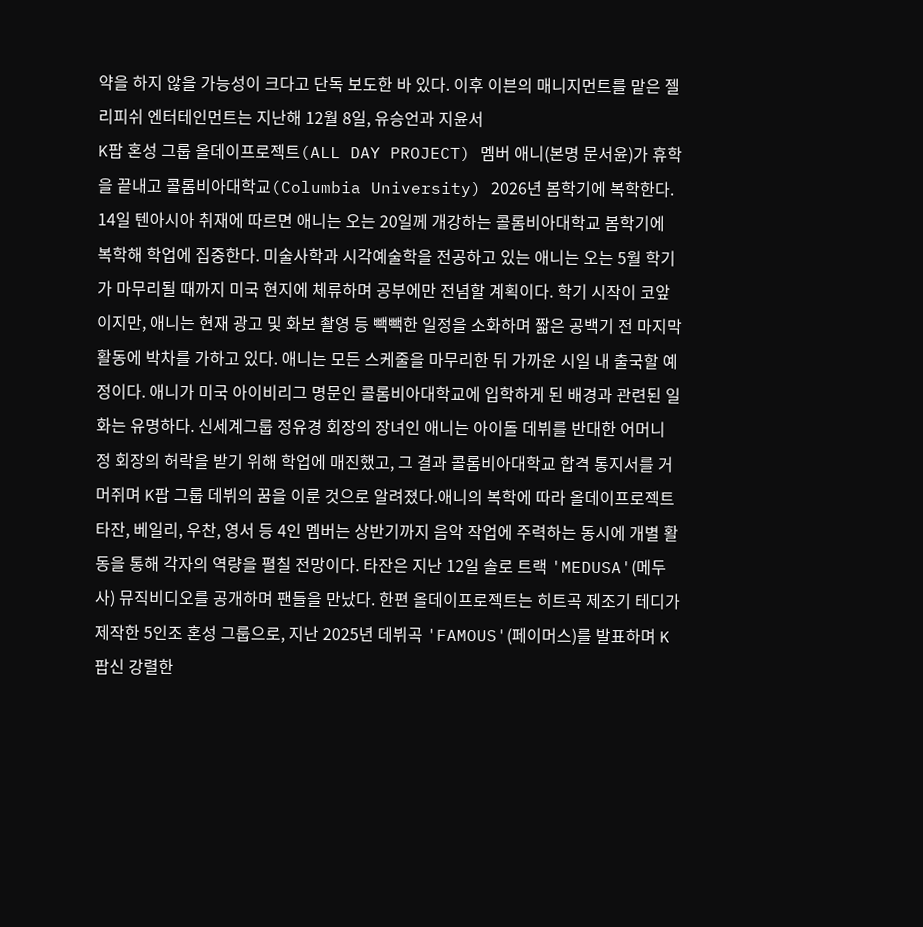약을 하지 않을 가능성이 크다고 단독 보도한 바 있다. 이후 이븐의 매니지먼트를 맡은 젤리피쉬 엔터테인먼트는 지난해 12월 8일, 유승언과 지윤서
K팝 혼성 그룹 올데이프로젝트(ALL DAY PROJECT) 멤버 애니(본명 문서윤)가 휴학을 끝내고 콜롬비아대학교(Columbia University) 2026년 봄학기에 복학한다. 14일 텐아시아 취재에 따르면 애니는 오는 20일께 개강하는 콜롬비아대학교 봄학기에 복학해 학업에 집중한다. 미술사학과 시각예술학을 전공하고 있는 애니는 오는 5월 학기가 마무리될 때까지 미국 현지에 체류하며 공부에만 전념할 계획이다. 학기 시작이 코앞이지만, 애니는 현재 광고 및 화보 촬영 등 빽빽한 일정을 소화하며 짧은 공백기 전 마지막 활동에 박차를 가하고 있다. 애니는 모든 스케줄을 마무리한 뒤 가까운 시일 내 출국할 예정이다. 애니가 미국 아이비리그 명문인 콜롬비아대학교에 입학하게 된 배경과 관련된 일화는 유명하다. 신세계그룹 정유경 회장의 장녀인 애니는 아이돌 데뷔를 반대한 어머니 정 회장의 허락을 받기 위해 학업에 매진했고, 그 결과 콜롬비아대학교 합격 통지서를 거머쥐며 K팝 그룹 데뷔의 꿈을 이룬 것으로 알려졌다.애니의 복학에 따라 올데이프로젝트 타잔, 베일리, 우찬, 영서 등 4인 멤버는 상반기까지 음악 작업에 주력하는 동시에 개별 활동을 통해 각자의 역량을 펼칠 전망이다. 타잔은 지난 12일 솔로 트랙 'MEDUSA'(메두사) 뮤직비디오를 공개하며 팬들을 만났다. 한편 올데이프로젝트는 히트곡 제조기 테디가 제작한 5인조 혼성 그룹으로, 지난 2025년 데뷔곡 'FAMOUS'(페이머스)를 발표하며 K팝신 강렬한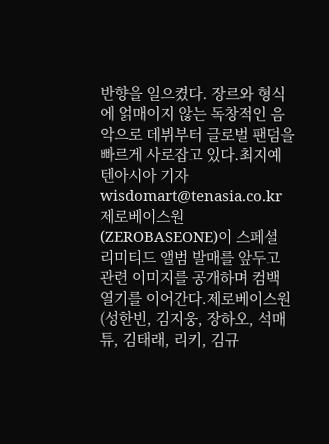반향을 일으켰다. 장르와 형식에 얽매이지 않는 독창적인 음악으로 데뷔부터 글로벌 팬덤을 빠르게 사로잡고 있다.최지예 텐아시아 기자 wisdomart@tenasia.co.kr
제로베이스원(ZEROBASEONE)이 스페셜 리미티드 앨범 발매를 앞두고 관련 이미지를 공개하며 컴백 열기를 이어간다.제로베이스원(성한빈, 김지웅, 장하오, 석매튜, 김태래, 리키, 김규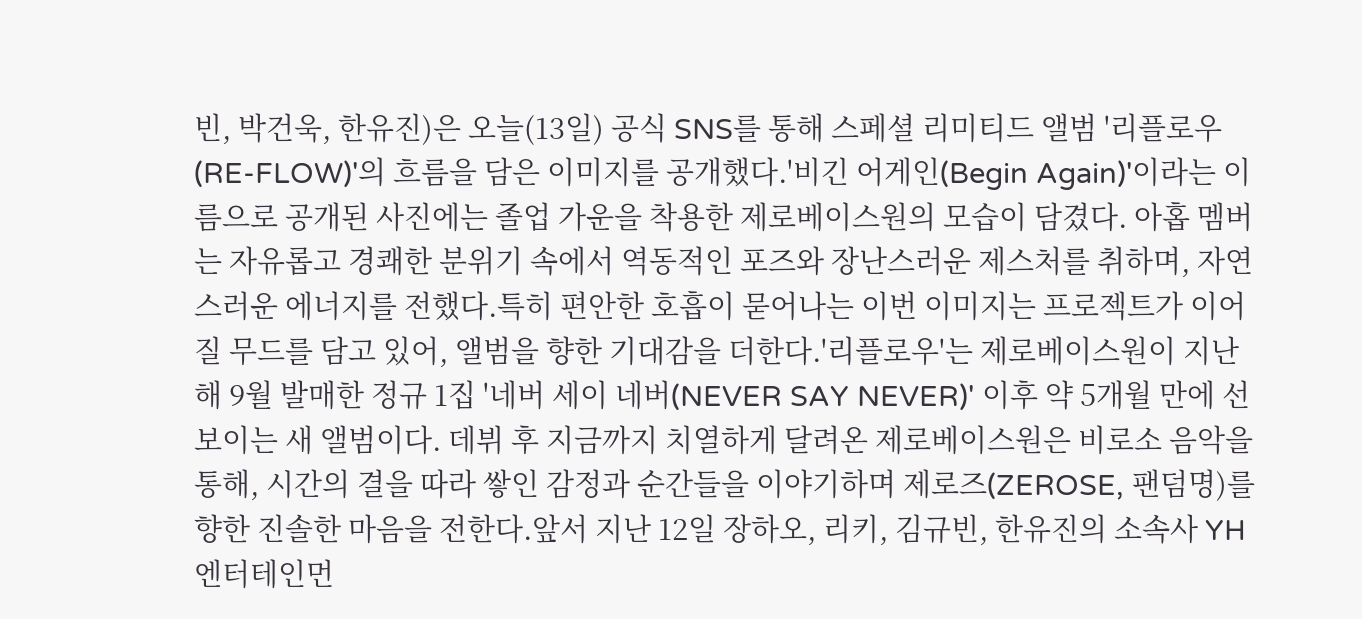빈, 박건욱, 한유진)은 오늘(13일) 공식 SNS를 통해 스페셜 리미티드 앨범 '리플로우(RE-FLOW)'의 흐름을 담은 이미지를 공개했다.'비긴 어게인(Begin Again)'이라는 이름으로 공개된 사진에는 졸업 가운을 착용한 제로베이스원의 모습이 담겼다. 아홉 멤버는 자유롭고 경쾌한 분위기 속에서 역동적인 포즈와 장난스러운 제스처를 취하며, 자연스러운 에너지를 전했다.특히 편안한 호흡이 묻어나는 이번 이미지는 프로젝트가 이어질 무드를 담고 있어, 앨범을 향한 기대감을 더한다.'리플로우'는 제로베이스원이 지난해 9월 발매한 정규 1집 '네버 세이 네버(NEVER SAY NEVER)' 이후 약 5개월 만에 선보이는 새 앨범이다. 데뷔 후 지금까지 치열하게 달려온 제로베이스원은 비로소 음악을 통해, 시간의 결을 따라 쌓인 감정과 순간들을 이야기하며 제로즈(ZEROSE, 팬덤명)를 향한 진솔한 마음을 전한다.앞서 지난 12일 장하오, 리키, 김규빈, 한유진의 소속사 YH엔터테인먼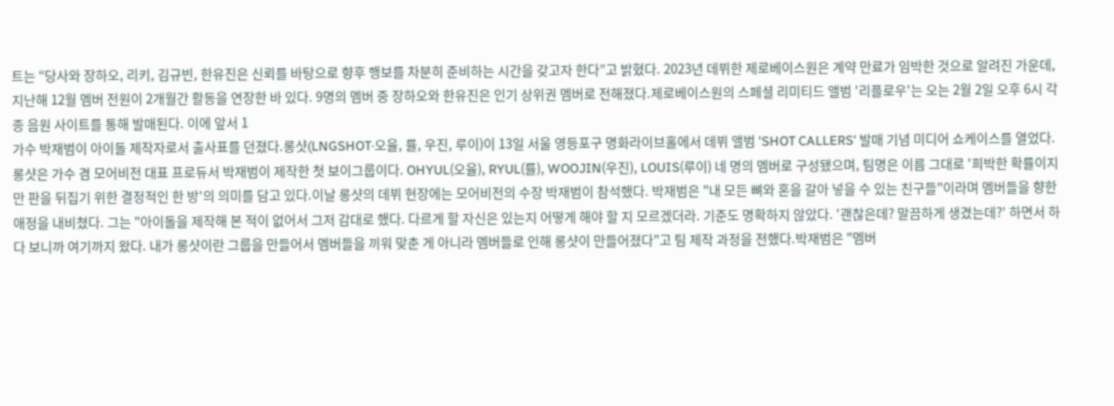트는 “당사와 장하오, 리키, 김규빈, 한유진은 신뢰를 바탕으로 향후 행보를 차분히 준비하는 시간을 갖고자 한다”고 밝혔다. 2023년 데뷔한 제로베이스원은 계약 만료가 임박한 것으로 알려진 가운데, 지난해 12월 멤버 전원이 2개월간 활동을 연장한 바 있다. 9명의 멤버 중 장하오와 한유진은 인기 상위권 멤버로 전해졌다.제로베이스원의 스페셜 리미티드 앨범 '리플로우'는 오는 2월 2일 오후 6시 각종 음원 사이트를 통해 발매된다. 이에 앞서 1
가수 박재범이 아이돌 제작자로서 출사표를 던졌다.롱샷(LNGSHOT·오율, 률, 우진, 루이)이 13일 서울 영등포구 명화라이브홀에서 데뷔 앨범 'SHOT CALLERS' 발매 기념 미디어 쇼케이스를 열었다. 롱샷은 가수 겸 모어비전 대표 프로듀서 박재범이 제작한 첫 보이그룹이다. OHYUL(오율), RYUL(률), WOOJIN(우진), LOUIS(루이) 네 명의 멤버로 구성됐으며, 팀명은 이름 그대로 '희박한 확률이지만 판을 뒤집기 위한 결정적인 한 방'의 의미를 담고 있다.이날 롱샷의 데뷔 현장에는 모어비전의 수장 박재범이 참석했다. 박재범은 "내 모든 뼈와 혼을 갈아 넣을 수 있는 친구들"이라며 멤버들을 향한 애정을 내비쳤다. 그는 "아이돌을 제작해 본 적이 없어서 그저 감대로 했다. 다르게 할 자신은 있는지 어떻게 해야 할 지 모르겠더라. 기준도 명확하지 않았다. '괜찮은데? 말끔하게 생겼는데?' 하면서 하다 보니까 여기까지 왔다. 내가 롱샷이란 그룹을 만들어서 멤버들을 끼워 맞춘 게 아니라 멤버들로 인해 롱샷이 만들어졌다"고 팀 제작 과정을 전했다.박재범은 "멤버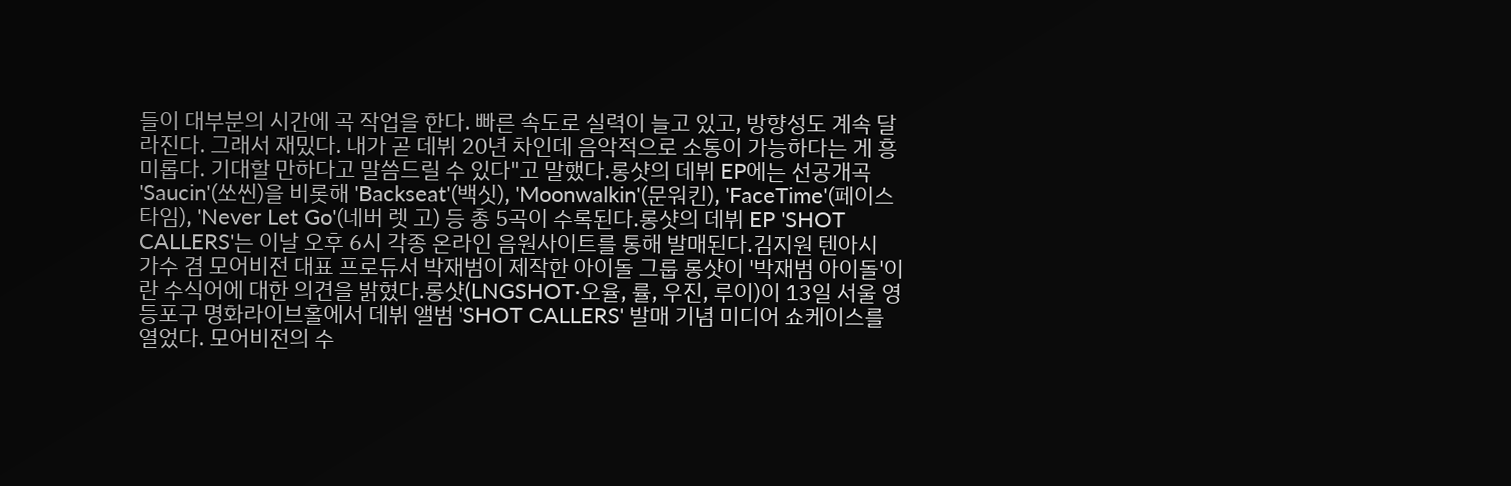들이 대부분의 시간에 곡 작업을 한다. 빠른 속도로 실력이 늘고 있고, 방향성도 계속 달라진다. 그래서 재밌다. 내가 곧 데뷔 20년 차인데 음악적으로 소통이 가능하다는 게 흥미롭다. 기대할 만하다고 말씀드릴 수 있다"고 말했다.롱샷의 데뷔 EP에는 선공개곡 'Saucin'(쏘씬)을 비롯해 'Backseat'(백싯), 'Moonwalkin'(문워킨), 'FaceTime'(페이스타임), 'Never Let Go'(네버 렛 고) 등 총 5곡이 수록된다.롱샷의 데뷔 EP 'SHOT CALLERS'는 이날 오후 6시 각종 온라인 음원사이트를 통해 발매된다.김지원 텐아시
가수 겸 모어비전 대표 프로듀서 박재범이 제작한 아이돌 그룹 롱샷이 '박재범 아이돌'이란 수식어에 대한 의견을 밝혔다.롱샷(LNGSHOT·오율, 률, 우진, 루이)이 13일 서울 영등포구 명화라이브홀에서 데뷔 앨범 'SHOT CALLERS' 발매 기념 미디어 쇼케이스를 열었다. 모어비전의 수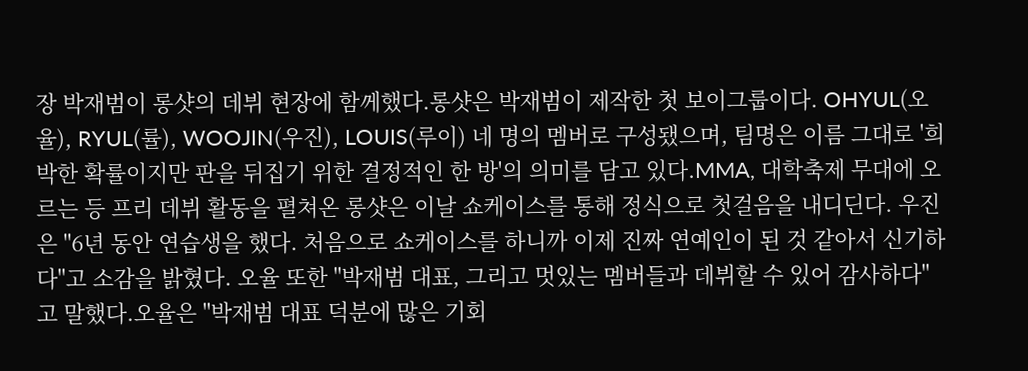장 박재범이 롱샷의 데뷔 현장에 함께했다.롱샷은 박재범이 제작한 첫 보이그룹이다. OHYUL(오율), RYUL(률), WOOJIN(우진), LOUIS(루이) 네 명의 멤버로 구성됐으며, 팀명은 이름 그대로 '희박한 확률이지만 판을 뒤집기 위한 결정적인 한 방'의 의미를 담고 있다.MMA, 대학축제 무대에 오르는 등 프리 데뷔 활동을 펼쳐온 롱샷은 이날 쇼케이스를 통해 정식으로 첫걸음을 내디딘다. 우진은 "6년 동안 연습생을 했다. 처음으로 쇼케이스를 하니까 이제 진짜 연예인이 된 것 같아서 신기하다"고 소감을 밝혔다. 오율 또한 "박재범 대표, 그리고 멋있는 멤버들과 데뷔할 수 있어 감사하다"고 말했다.오율은 "박재범 대표 덕분에 많은 기회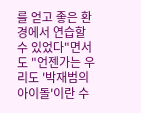를 얻고 좋은 환경에서 연습할 수 있었다"면서도 "언젠가는 우리도 '박재범의 아이돌'이란 수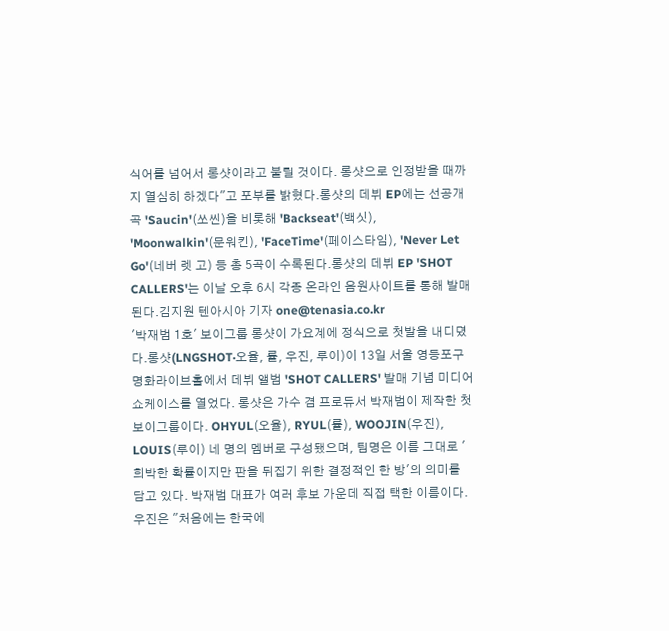식어를 넘어서 롱샷이라고 불릴 것이다. 롱샷으로 인정받을 때까지 열심히 하겠다"고 포부를 밝혔다.롱샷의 데뷔 EP에는 선공개곡 'Saucin'(쏘씬)을 비롯해 'Backseat'(백싯), 'Moonwalkin'(문워킨), 'FaceTime'(페이스타임), 'Never Let Go'(네버 렛 고) 등 총 5곡이 수록된다.롱샷의 데뷔 EP 'SHOT CALLERS'는 이날 오후 6시 각종 온라인 음원사이트를 통해 발매된다.김지원 텐아시아 기자 one@tenasia.co.kr
'박재범 1호' 보이그룹 롱샷이 가요계에 정식으로 첫발을 내디뎠다.롱샷(LNGSHOT·오율, 률, 우진, 루이)이 13일 서울 영등포구 명화라이브홀에서 데뷔 앨범 'SHOT CALLERS' 발매 기념 미디어 쇼케이스를 열었다. 롱샷은 가수 겸 프로듀서 박재범이 제작한 첫 보이그룹이다. OHYUL(오율), RYUL(률), WOOJIN(우진), LOUIS(루이) 네 명의 멤버로 구성됐으며, 팀명은 이름 그대로 '희박한 확률이지만 판을 뒤집기 위한 결정적인 한 방'의 의미를 담고 있다. 박재범 대표가 여러 후보 가운데 직접 택한 이름이다. 우진은 "처음에는 한국에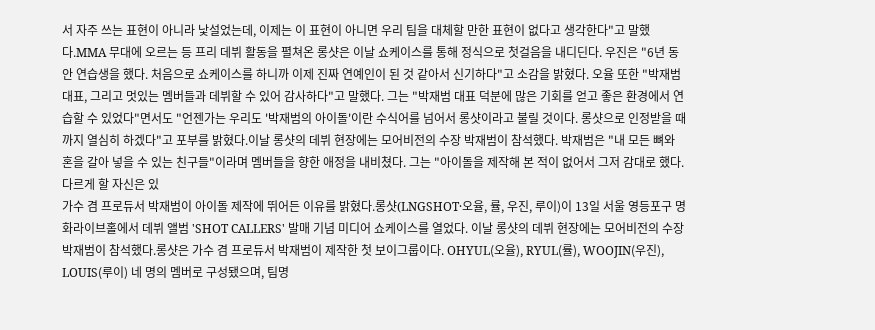서 자주 쓰는 표현이 아니라 낯설었는데, 이제는 이 표현이 아니면 우리 팀을 대체할 만한 표현이 없다고 생각한다"고 말했다.MMA 무대에 오르는 등 프리 데뷔 활동을 펼쳐온 롱샷은 이날 쇼케이스를 통해 정식으로 첫걸음을 내디딘다. 우진은 "6년 동안 연습생을 했다. 처음으로 쇼케이스를 하니까 이제 진짜 연예인이 된 것 같아서 신기하다"고 소감을 밝혔다. 오율 또한 "박재범 대표, 그리고 멋있는 멤버들과 데뷔할 수 있어 감사하다"고 말했다. 그는 "박재범 대표 덕분에 많은 기회를 얻고 좋은 환경에서 연습할 수 있었다"면서도 "언젠가는 우리도 '박재범의 아이돌'이란 수식어를 넘어서 롱샷이라고 불릴 것이다. 롱샷으로 인정받을 때까지 열심히 하겠다"고 포부를 밝혔다.이날 롱샷의 데뷔 현장에는 모어비전의 수장 박재범이 참석했다. 박재범은 "내 모든 뼈와 혼을 갈아 넣을 수 있는 친구들"이라며 멤버들을 향한 애정을 내비쳤다. 그는 "아이돌을 제작해 본 적이 없어서 그저 감대로 했다. 다르게 할 자신은 있
가수 겸 프로듀서 박재범이 아이돌 제작에 뛰어든 이유를 밝혔다.롱샷(LNGSHOT·오율, 률, 우진, 루이)이 13일 서울 영등포구 명화라이브홀에서 데뷔 앨범 'SHOT CALLERS' 발매 기념 미디어 쇼케이스를 열었다. 이날 롱샷의 데뷔 현장에는 모어비전의 수장 박재범이 참석했다.롱샷은 가수 겸 프로듀서 박재범이 제작한 첫 보이그룹이다. OHYUL(오율), RYUL(률), WOOJIN(우진), LOUIS(루이) 네 명의 멤버로 구성됐으며, 팀명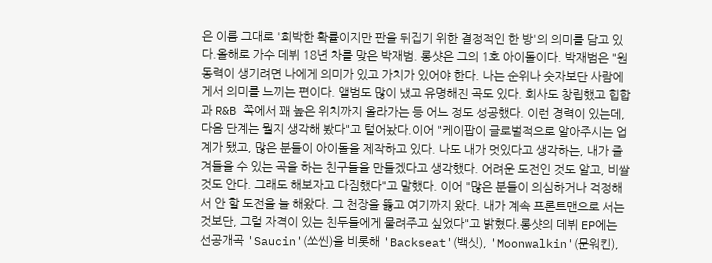은 이름 그대로 '희박한 확률이지만 판을 뒤집기 위한 결정적인 한 방'의 의미를 담고 있다.올해로 가수 데뷔 18년 차를 맞은 박재범. 롱샷은 그의 1호 아이돌이다. 박재범은 "원동력이 생기려면 나에게 의미가 있고 가치가 있어야 한다. 나는 순위나 숫자보단 사람에게서 의미를 느끼는 편이다. 앨범도 많이 냈고 유명해진 곡도 있다. 회사도 창립했고 힙합과 R&B 쪽에서 꽤 높은 위치까지 올라가는 등 어느 정도 성공했다. 이런 경력이 있는데, 다음 단계는 뭘지 생각해 봤다"고 털어놨다.이어 "케이팝이 글로벌적으로 알아주시는 업계가 됐고, 많은 분들이 아이돌을 제작하고 있다. 나도 내가 멋있다고 생각하는, 내가 즐겨들을 수 있는 곡을 하는 친구들을 만들겠다고 생각했다. 어려운 도전인 것도 알고, 비쌀 것도 안다. 그래도 해보자고 다짐했다"고 말했다. 이어 "많은 분들이 의심하거나 걱정해서 안 할 도전을 늘 해왔다. 그 천장을 뚫고 여기까지 왔다. 내가 계속 프론트맨으로 서는 것보단, 그럴 자격이 있는 친두들에게 물려주고 싶었다"고 밝혔다.롱샷의 데뷔 EP에는 선공개곡 'Saucin'(쏘씬)을 비롯해 'Backseat'(백싯), 'Moonwalkin'(문워킨),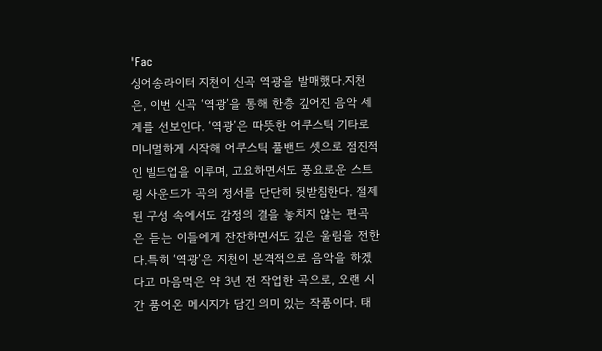'Fac
싱어송라이터 지천이 신곡 역광을 발매했다.지천은, 이번 신곡 ‘역광’을 통해 한층 깊어진 음악 세계를 선보인다. ‘역광’은 따뜻한 어쿠스틱 기타로 미니멀하게 시작해 어쿠스틱 풀밴드 셋으로 점진적인 빌드업을 이루며, 고요하면서도 풍요로운 스트링 사운드가 곡의 정서를 단단히 뒷받침한다. 절제된 구성 속에서도 감정의 결을 놓치지 않는 편곡은 듣는 이들에게 잔잔하면서도 깊은 울림을 전한다.특히 ‘역광’은 지천이 본격적으로 음악을 하겠다고 마음먹은 약 3년 전 작업한 곡으로, 오랜 시간 품어온 메시지가 담긴 의미 있는 작품이다. 태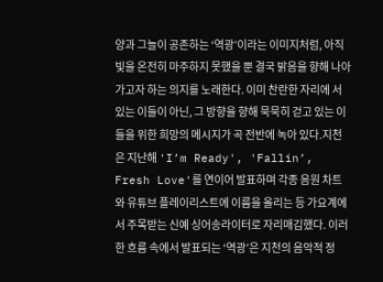양과 그늘이 공존하는 ‘역광’이라는 이미지처럼, 아직 빛을 온전히 마주하지 못했을 뿐 결국 밝음을 향해 나아가고자 하는 의지를 노래한다. 이미 찬란한 자리에 서 있는 이들이 아닌, 그 방향을 향해 묵묵히 걷고 있는 이들을 위한 희망의 메시지가 곡 전반에 녹아 있다.지천은 지난해 'I’m Ready', 'Fallin’, Fresh Love'를 연이어 발표하며 각종 음원 차트와 유튜브 플레이리스트에 이름을 올리는 등 가요계에서 주목받는 신예 싱어송라이터로 자리매김했다. 이러한 흐름 속에서 발표되는 ‘역광’은 지천의 음악적 정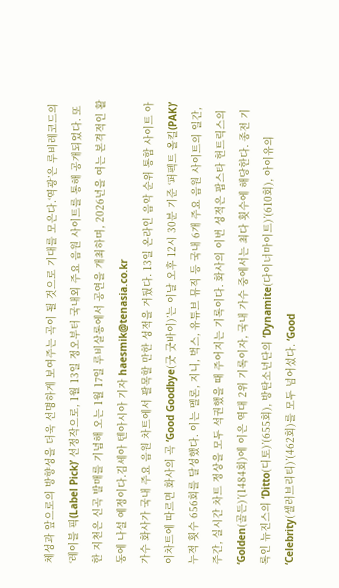체성과 앞으로의 방향성을 더욱 선명하게 보여주는 곡이 될 것으로 기대를 모은다.‘역광’은 루비레코드의 ‘레이블 픽(Label Pick)’ 선정작으로, 1월 13일 정오부터 국내외 주요 음원 사이트를 통해 공개되었다. 또한 지천은 신곡 발매를 기념해 오는 1월 17일 루비살롱에서 공연을 개최하며, 2026년을 여는 본격적인 활동에 나설 예정이다.김세아 텐아시아 기자 haesmik@tenasia.co.kr
가수 화사가 국내 주요 음원 차트에서 괄목할 만한 성적을 거뒀다. 13일 온라인 음악 순위 통합 사이트 아이차트에 따르면 화사의 곡 ‘Good Goodbye(굿 굿바이)’는 이날 오후 12시 30분 기준 ‘퍼펙트 올킬(PAK)’ 누적 횟수 656회를 달성했다. 이는 멜론, 지니, 벅스, 유튜브 뮤직 등 국내 6개 주요 음원 사이트의 일간, 주간, 실시간 차트 정상을 모두 석권했을 때 주어지는 기록이다. 화사의 이번 성적은 팝스타 헌트릭스의 ‘Golden(골든)’(1484회)에 이은 역대 2위 기록이자, 국내 가수 중에서는 최다 횟수에 해당한다. 종전 기록인 뉴진스의 ‘Ditto(디토)’(655회), 방탄소년단의 ‘Dynamite(다이너마이트)’(610회), 아이유의 ‘Celebrity(셀러브리티)’(462회)를 모두 넘어섰다. ‘Good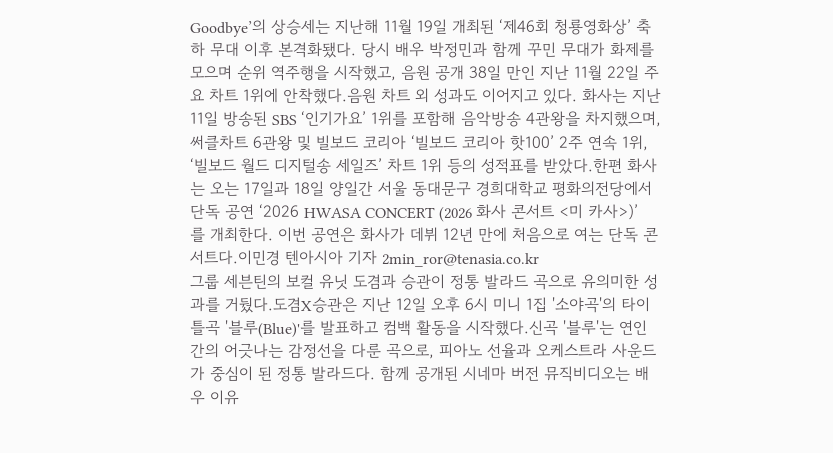Goodbye’의 상승세는 지난해 11월 19일 개최된 ‘제46회 청룡영화상’ 축하 무대 이후 본격화됐다. 당시 배우 박정민과 함께 꾸민 무대가 화제를 모으며 순위 역주행을 시작했고, 음원 공개 38일 만인 지난 11월 22일 주요 차트 1위에 안착했다.음원 차트 외 성과도 이어지고 있다. 화사는 지난 11일 방송된 SBS ‘인기가요’ 1위를 포함해 음악방송 4관왕을 차지했으며, 써클차트 6관왕 및 빌보드 코리아 ‘빌보드 코리아 핫100’ 2주 연속 1위, ‘빌보드 월드 디지털송 세일즈’ 차트 1위 등의 성적표를 받았다.한편 화사는 오는 17일과 18일 양일간 서울 동대문구 경희대학교 평화의전당에서 단독 공연 ‘2026 HWASA CONCERT (2026 화사 콘서트 <미 카사>)’를 개최한다. 이번 공연은 화사가 데뷔 12년 만에 처음으로 여는 단독 콘서트다.이민경 텐아시아 기자 2min_ror@tenasia.co.kr
그룹 세븐틴의 보컬 유닛 도겸과 승관이 정통 발라드 곡으로 유의미한 성과를 거뒀다.도겸X승관은 지난 12일 오후 6시 미니 1집 '소야곡'의 타이틀곡 '블루(Blue)'를 발표하고 컴백 활동을 시작했다.신곡 '블루'는 연인 간의 어긋나는 감정선을 다룬 곡으로, 피아노 선율과 오케스트라 사운드가 중심이 된 정통 발라드다. 함께 공개된 시네마 버전 뮤직비디오는 배우 이유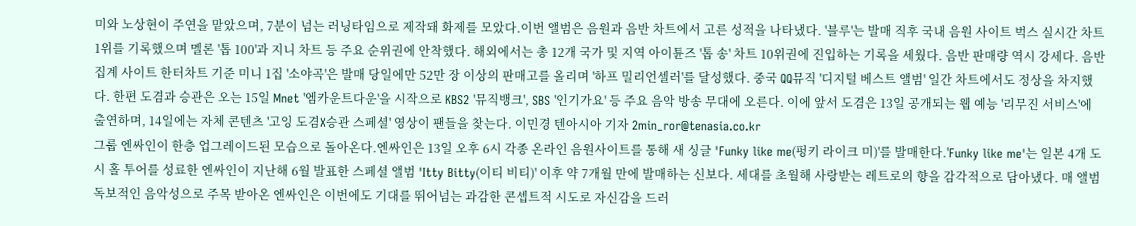미와 노상현이 주연을 맡았으며, 7분이 넘는 러닝타임으로 제작돼 화제를 모았다.이번 앨범은 음원과 음반 차트에서 고른 성적을 나타냈다. '블루'는 발매 직후 국내 음원 사이트 벅스 실시간 차트 1위를 기록했으며 멜론 '톱 100'과 지니 차트 등 주요 순위권에 안착했다. 해외에서는 총 12개 국가 및 지역 아이튠즈 '톱 송' 차트 10위권에 진입하는 기록을 세웠다. 음반 판매량 역시 강세다. 음반 집계 사이트 한터차트 기준 미니 1집 '소야곡'은 발매 당일에만 52만 장 이상의 판매고를 올리며 '하프 밀리언셀러'를 달성했다. 중국 QQ뮤직 '디지털 베스트 앨범' 일간 차트에서도 정상을 차지했다. 한편 도겸과 승관은 오는 15일 Mnet '엠카운트다운'을 시작으로 KBS2 '뮤직뱅크', SBS '인기가요' 등 주요 음악 방송 무대에 오른다. 이에 앞서 도겸은 13일 공개되는 웹 예능 '리무진 서비스'에 출연하며, 14일에는 자체 콘텐츠 '고잉 도겸X승관 스페셜' 영상이 팬들을 찾는다. 이민경 텐아시아 기자 2min_ror@tenasia.co.kr
그룹 엔싸인이 한층 업그레이드된 모습으로 돌아온다.엔싸인은 13일 오후 6시 각종 온라인 음원사이트를 통해 새 싱글 'Funky like me(펑키 라이크 미)'를 발매한다.'Funky like me'는 일본 4개 도시 홀 투어를 성료한 엔싸인이 지난해 6월 발표한 스페셜 앨범 'Itty Bitty(이티 비티)' 이후 약 7개월 만에 발매하는 신보다. 세대를 초월해 사랑받는 레트로의 향을 감각적으로 담아냈다. 매 앨범 독보적인 음악성으로 주목 받아온 엔싸인은 이번에도 기대를 뛰어넘는 과감한 콘셉트적 시도로 자신감을 드러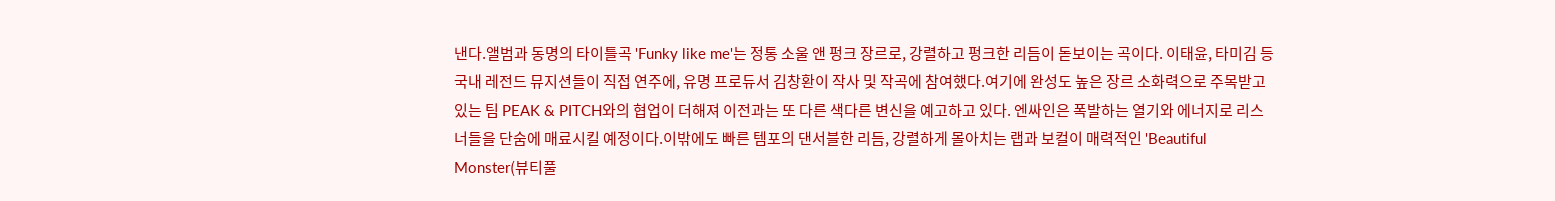낸다.앨범과 동명의 타이틀곡 'Funky like me'는 정통 소울 앤 펑크 장르로, 강렬하고 펑크한 리듬이 돋보이는 곡이다. 이태윤, 타미김 등 국내 레전드 뮤지션들이 직접 연주에, 유명 프로듀서 김창환이 작사 및 작곡에 참여했다.여기에 완성도 높은 장르 소화력으로 주목받고 있는 팀 PEAK & PITCH와의 협업이 더해져 이전과는 또 다른 색다른 변신을 예고하고 있다. 엔싸인은 폭발하는 열기와 에너지로 리스너들을 단숨에 매료시킬 예정이다.이밖에도 빠른 템포의 댄서블한 리듬, 강렬하게 몰아치는 랩과 보컬이 매력적인 'Beautiful Monster(뷰티풀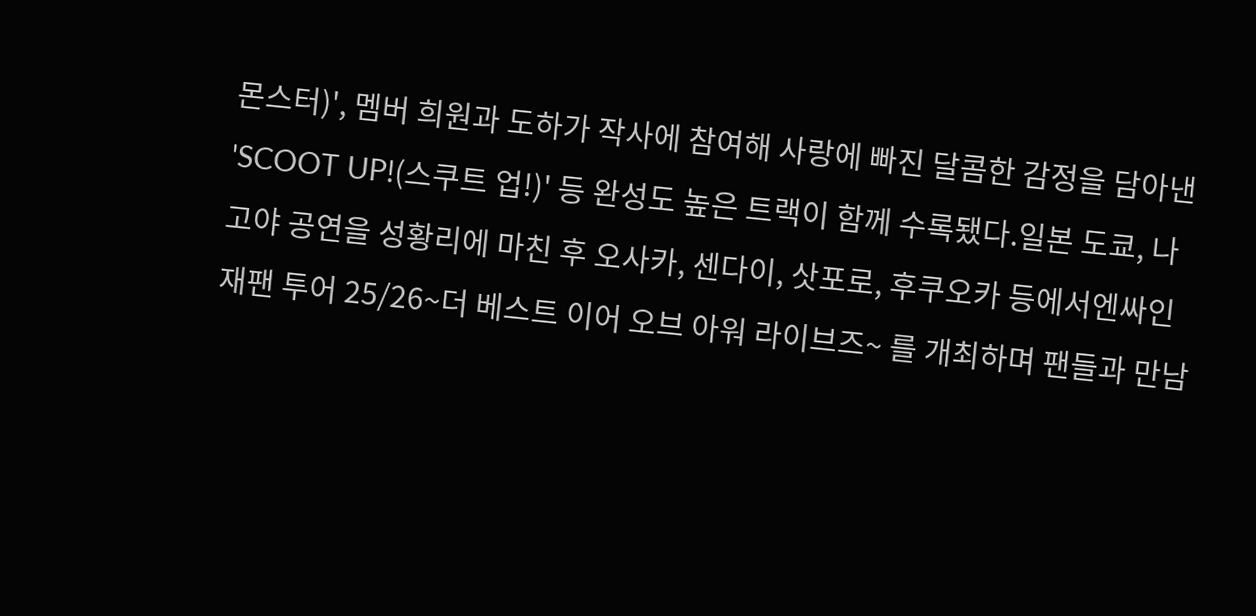몬스터)', 멤버 희원과 도하가 작사에 참여해 사랑에 빠진 달콤한 감정을 담아낸 'SCOOT UP!(스쿠트 업!)' 등 완성도 높은 트랙이 함께 수록됐다.일본 도쿄, 나고야 공연을 성황리에 마친 후 오사카, 센다이, 삿포로, 후쿠오카 등에서엔싸인 재팬 투어 25/26~더 베스트 이어 오브 아워 라이브즈~ 를 개최하며 팬들과 만남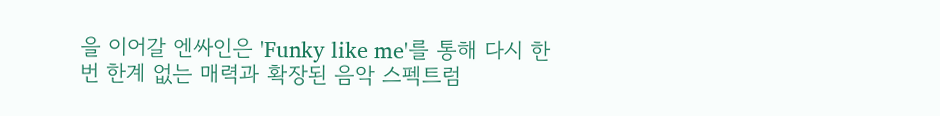을 이어갈 엔싸인은 'Funky like me'를 통해 다시 한번 한계 없는 매력과 확장된 음악 스펙트럼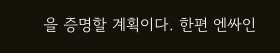을 증명할 계획이다. 한편 엔싸인